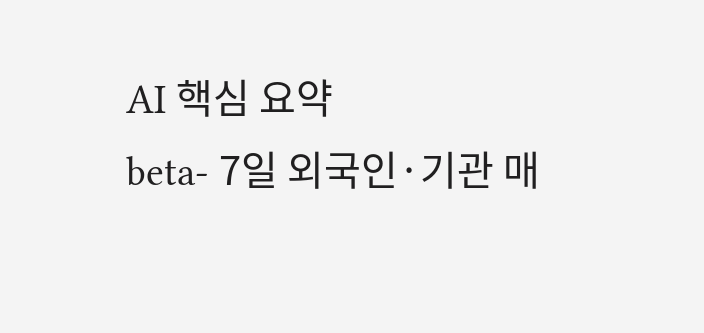AI 핵심 요약
beta- 7일 외국인·기관 매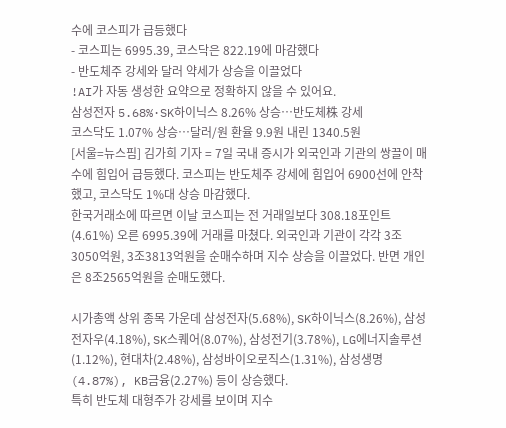수에 코스피가 급등했다
- 코스피는 6995.39, 코스닥은 822.19에 마감했다
- 반도체주 강세와 달러 약세가 상승을 이끌었다
!AI가 자동 생성한 요약으로 정확하지 않을 수 있어요.
삼성전자 5.68%·SK하이닉스 8.26% 상승…반도체株 강세
코스닥도 1.07% 상승…달러/원 환율 9.9원 내린 1340.5원
[서울=뉴스핌] 김가희 기자 = 7일 국내 증시가 외국인과 기관의 쌍끌이 매수에 힘입어 급등했다. 코스피는 반도체주 강세에 힘입어 6900선에 안착했고, 코스닥도 1%대 상승 마감했다.
한국거래소에 따르면 이날 코스피는 전 거래일보다 308.18포인트(4.61%) 오른 6995.39에 거래를 마쳤다. 외국인과 기관이 각각 3조3050억원, 3조3813억원을 순매수하며 지수 상승을 이끌었다. 반면 개인은 8조2565억원을 순매도했다.

시가총액 상위 종목 가운데 삼성전자(5.68%), SK하이닉스(8.26%), 삼성전자우(4.18%), SK스퀘어(8.07%), 삼성전기(3.78%), LG에너지솔루션(1.12%), 현대차(2.48%), 삼성바이오로직스(1.31%), 삼성생명(4.87%), KB금융(2.27%) 등이 상승했다.
특히 반도체 대형주가 강세를 보이며 지수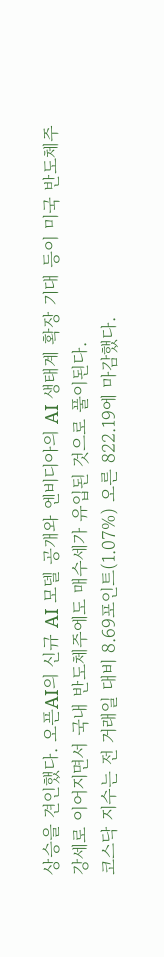상승을 견인했다. 오픈AI의 신규 AI 모델 공개와 엔비디아의 AI 생태계 확장 기대 등이 미국 반도체주 강세로 이어지면서 국내 반도체주에도 매수세가 유입된 것으로 풀이된다.
코스닥 지수는 전 거래일 대비 8.69포인트(1.07%) 오른 822.19에 마감했다.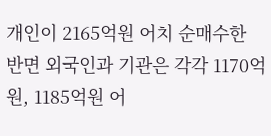개인이 2165억원 어치 순매수한 반면 외국인과 기관은 각각 1170억원, 1185억원 어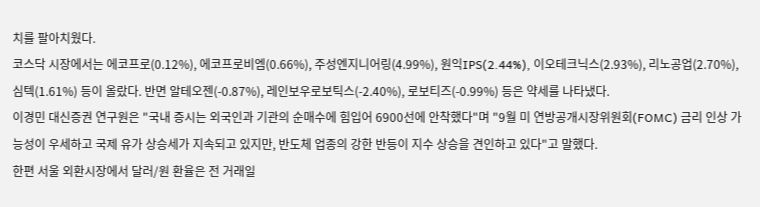치를 팔아치웠다.
코스닥 시장에서는 에코프로(0.12%), 에코프로비엠(0.66%), 주성엔지니어링(4.99%), 원익IPS(2.44%), 이오테크닉스(2.93%), 리노공업(2.70%), 심텍(1.61%) 등이 올랐다. 반면 알테오젠(-0.87%), 레인보우로보틱스(-2.40%), 로보티즈(-0.99%) 등은 약세를 나타냈다.
이경민 대신증권 연구원은 "국내 증시는 외국인과 기관의 순매수에 힘입어 6900선에 안착했다"며 "9월 미 연방공개시장위원회(FOMC) 금리 인상 가능성이 우세하고 국제 유가 상승세가 지속되고 있지만, 반도체 업종의 강한 반등이 지수 상승을 견인하고 있다"고 말했다.
한편 서울 외환시장에서 달러/원 환율은 전 거래일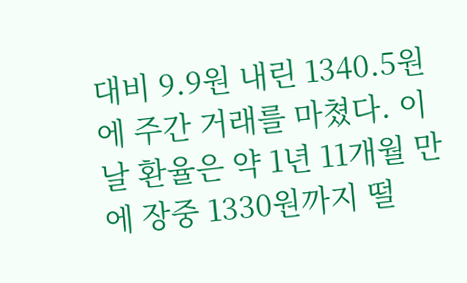대비 9.9원 내린 1340.5원에 주간 거래를 마쳤다. 이날 환율은 약 1년 11개월 만에 장중 1330원까지 떨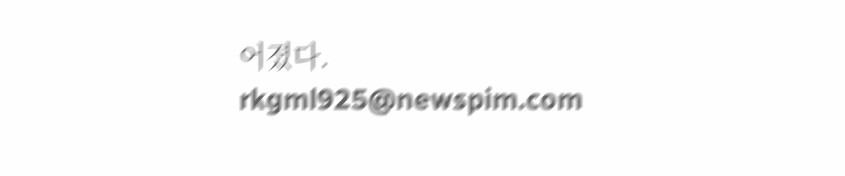어졌다.
rkgml925@newspim.com